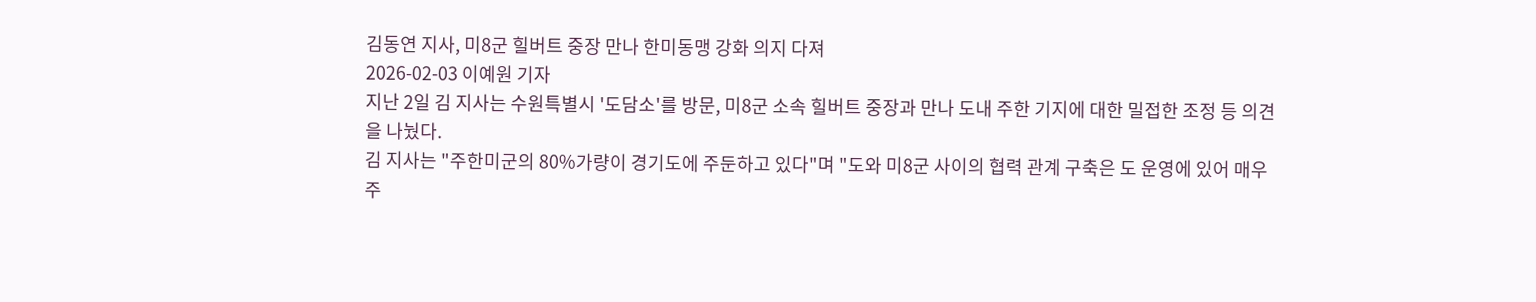김동연 지사, 미8군 힐버트 중장 만나 한미동맹 강화 의지 다져
2026-02-03 이예원 기자
지난 2일 김 지사는 수원특별시 '도담소'를 방문, 미8군 소속 힐버트 중장과 만나 도내 주한 기지에 대한 밀접한 조정 등 의견을 나눴다.
김 지사는 "주한미군의 80%가량이 경기도에 주둔하고 있다"며 "도와 미8군 사이의 협력 관계 구축은 도 운영에 있어 매우 주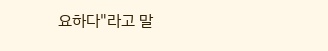요하다"라고 말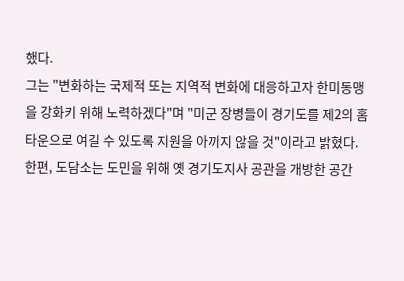했다.
그는 "변화하는 국제적 또는 지역적 변화에 대응하고자 한미동맹을 강화키 위해 노력하겠다"며 "미군 장병들이 경기도를 제2의 홈타운으로 여길 수 있도록 지원을 아끼지 않을 것"이라고 밝혔다.
한편, 도담소는 도민을 위해 옛 경기도지사 공관을 개방한 공간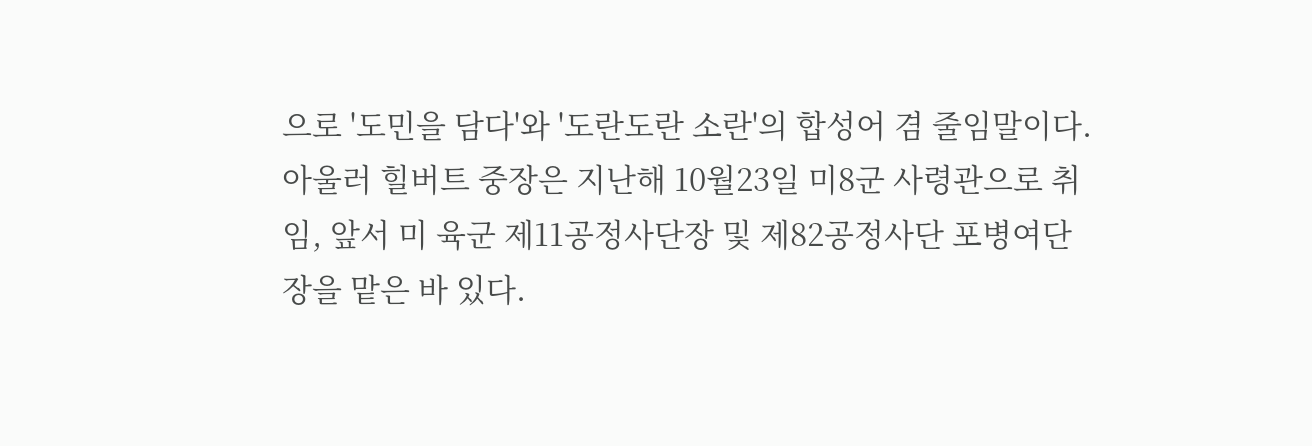으로 '도민을 담다'와 '도란도란 소란'의 합성어 겸 줄임말이다.
아울러 힐버트 중장은 지난해 10월23일 미8군 사령관으로 취임, 앞서 미 육군 제11공정사단장 및 제82공정사단 포병여단장을 맡은 바 있다.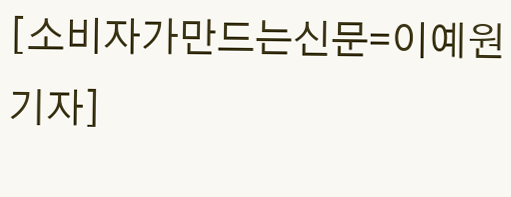[소비자가만드는신문=이예원 기자]